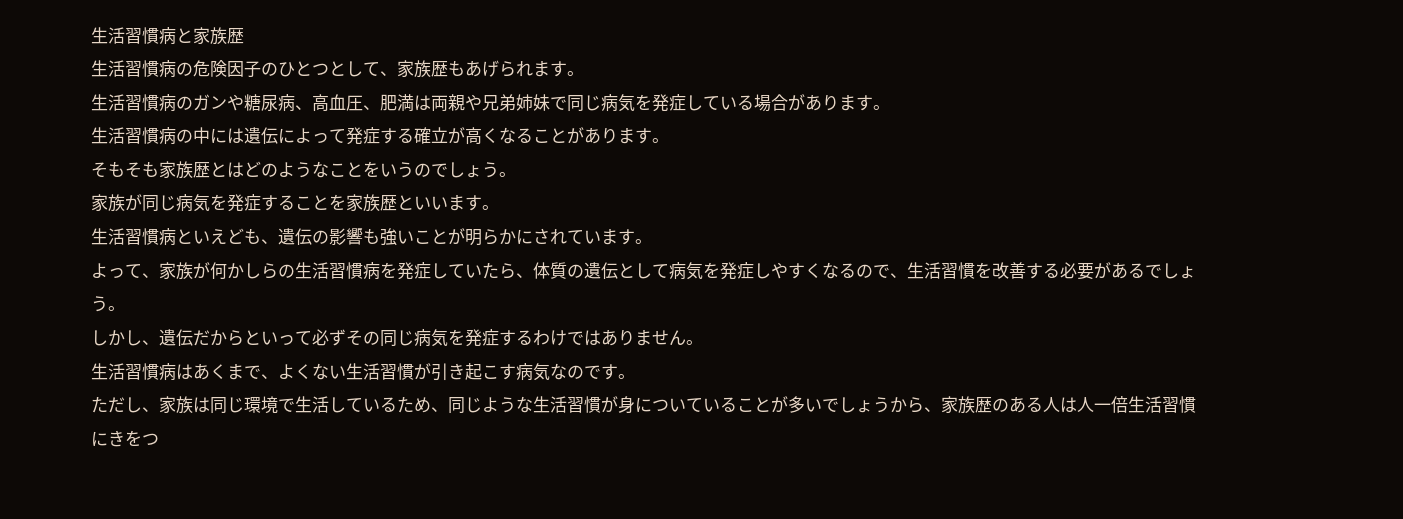生活習慣病と家族歴
生活習慣病の危険因子のひとつとして、家族歴もあげられます。
生活習慣病のガンや糖尿病、高血圧、肥満は両親や兄弟姉妹で同じ病気を発症している場合があります。
生活習慣病の中には遺伝によって発症する確立が高くなることがあります。
そもそも家族歴とはどのようなことをいうのでしょう。
家族が同じ病気を発症することを家族歴といいます。
生活習慣病といえども、遺伝の影響も強いことが明らかにされています。
よって、家族が何かしらの生活習慣病を発症していたら、体質の遺伝として病気を発症しやすくなるので、生活習慣を改善する必要があるでしょう。
しかし、遺伝だからといって必ずその同じ病気を発症するわけではありません。
生活習慣病はあくまで、よくない生活習慣が引き起こす病気なのです。
ただし、家族は同じ環境で生活しているため、同じような生活習慣が身についていることが多いでしょうから、家族歴のある人は人一倍生活習慣にきをつ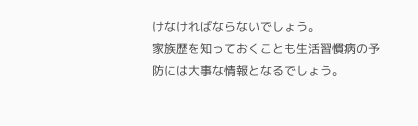けなければならないでしょう。
家族歴を知っておくことも生活習慣病の予防には大事な情報となるでしょう。